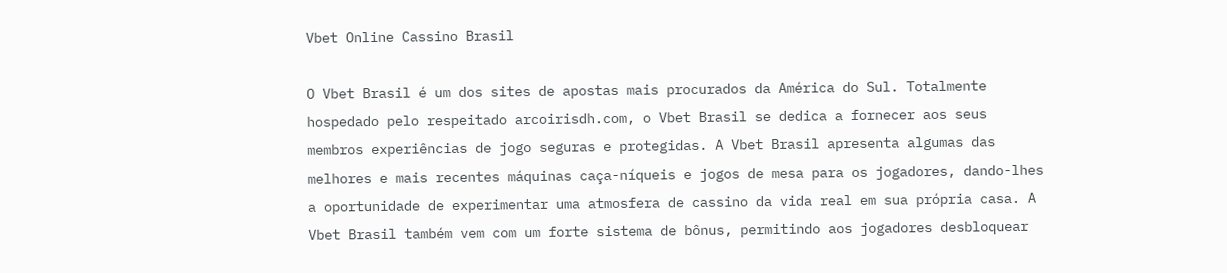Vbet Online Cassino Brasil

O Vbet Brasil é um dos sites de apostas mais procurados da América do Sul. Totalmente hospedado pelo respeitado arcoirisdh.com, o Vbet Brasil se dedica a fornecer aos seus membros experiências de jogo seguras e protegidas. A Vbet Brasil apresenta algumas das melhores e mais recentes máquinas caça-níqueis e jogos de mesa para os jogadores, dando-lhes a oportunidade de experimentar uma atmosfera de cassino da vida real em sua própria casa. A Vbet Brasil também vem com um forte sistema de bônus, permitindo aos jogadores desbloquear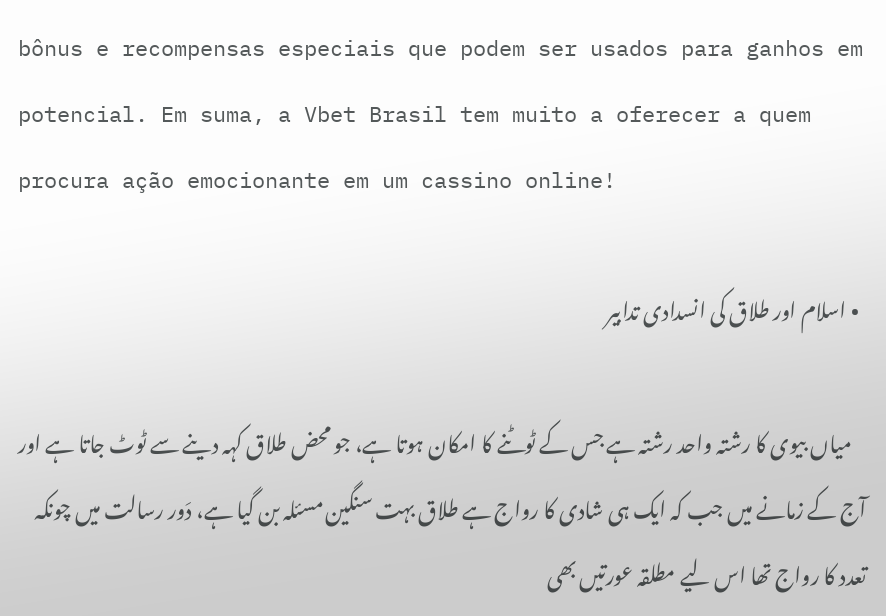bônus e recompensas especiais que podem ser usados para ganhos em potencial. Em suma, a Vbet Brasil tem muito a oferecer a quem procura ação emocionante em um cassino online!

  • اسلام اور طلاق کی انسدادی تدابیر

    میاں بیوی کا رشتہ واحد رشتہ ہے جس کے ٹوٹنے کا امکان ہوتا ہے، جو محض طلاق کہہ دینے سے ٹوٹ جاتا ہے اور آج کے زمانے میں جب کہ ایک ہی شادی کا رواج ہے طلاق بہت سنگین مسئلہ بن گیا ہے، دَور رسالت میں چونکہ تعدد کا رواج تھا اس لیے مطلقہ عورتیں بھی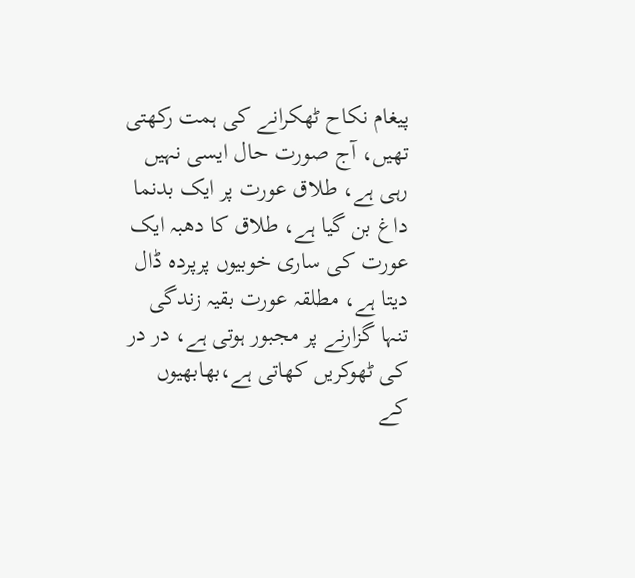پیغام نکاح ٹھکرانے کی ہمت رکھتی تھیں، آج صورت حال ایسی نہیں رہی ہے، طلاق عورت پر ایک بدنما داغ بن گیا ہے، طلاق کا دھبہ ایک عورت کی ساری خوبیوں پرپردہ ڈال دیتا ہے، مطلقہ عورت بقیہ زندگی تنہا گزارنے پر مجبور ہوتی ہے، در در کی ٹھوکریں کھاتی ہے،بھابھیوں کے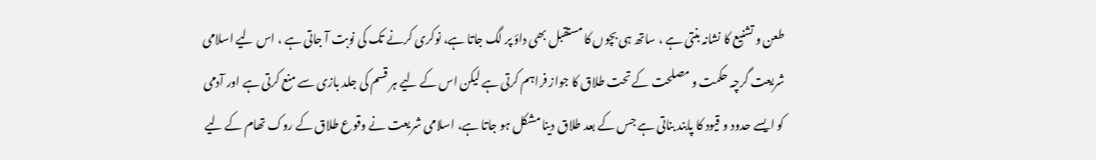طعن و تشنیع کا نشانہ بنتی ہے ، ساتھ ہی بچوں کا مستقبل بھی داؤ پر لگ جاتا ہے، نوکری کرنے تک کی نوبت آ جاتی ہے ، اس لیے اسلامی شریعت گرچہ حکمت و مصلحت کے تحت طلاق کا جواز فراہم کرتی ہے لیکن اس کے لیے ہر قسم کی جلد بازی سے منع کرتی ہے اور آدمی کو ایسے حدود و قیود کا پابند بناتی ہے جس کے بعد طلاق دینا مشکل ہو جاتا ہے، اسلامی شریعت نے وقوع طلاق کے روک تھام کے لیے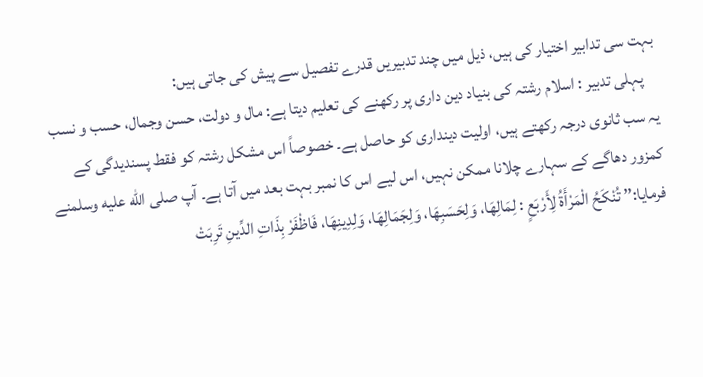بہت سی تدابیر اختیار کی ہیں، ذیل میں چند تدبیریں قدرے تفصیل سے پیش کی جاتی ہیں:
    پہلی تدبیر : اسلام رشتہ کی بنیاد دین داری پر رکھنے کی تعلیم دیتا ہے: مال و دولت، حسن وجمال، حسب و نسب یہ سب ثانوی درجہ رکھتے ہیں، اولیت دینداری کو حاصل ہے۔ خصوصاً اس مشکل رشتہ کو فقط پسندیدگی کے کمزور دھاگے کے سہارے چلانا ممکن نہیں، اس لیے اس کا نمبر بہت بعد میں آتا ہے۔ آپ صلى الله عليه وسلمنے فرمایا:’’ تُنْکَحُ الْمَرْأَۃُ لِأَرْبَعٍ : لِمَالِھَا، وَلِحَسَبِھَا، وَلِجَمَالِھَا، وَلِدِینِھَا، فَاظْفَرْ بِذَاتِ الدِّینِ تَرِبَتْ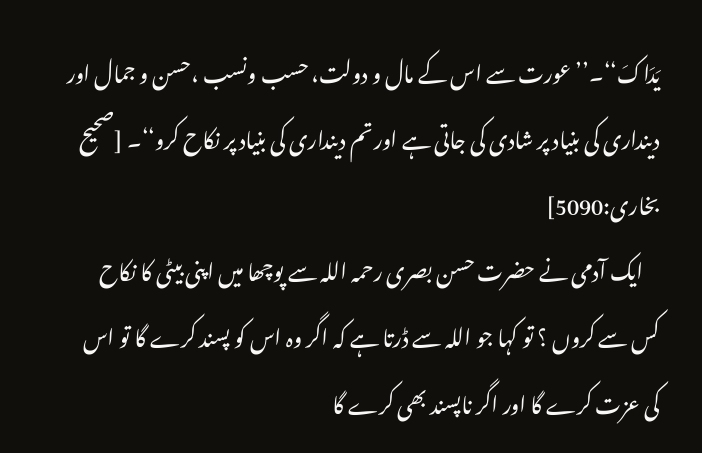یَدَاکَ‘‘۔’’عورت سے اس کے مال و دولت، حسب ونسب ،حسن و جمال اور دینداری کی بنیاد پر شادی کی جاتی ہے اور تم دینداری کی بنیاد پر نکاح کرو‘‘۔ [صحیح بخاری:5090]
    ایک آدمی نے حضرت حسن بصری رحمہ اللہ سے پوچھا میں اپنی بیٹی کا نکاح کس سے کروں ؟ تو کہا جو اللہ سے ڈرتا ہے کہ اگر وہ اس کو پسند کرے گا تو اس کی عزت کرے گا اور اگر ناپسند بھی کرے گا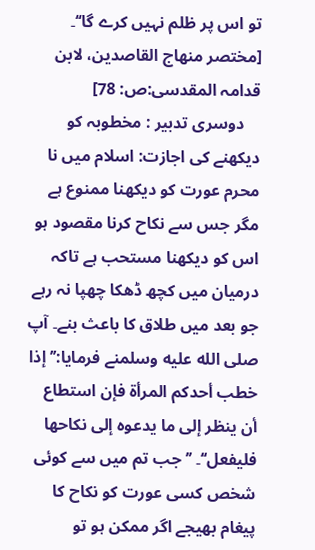تو اس پر ظلم نہیں کرے گا‘‘۔ [مختصر منھاج القاصدین، لابن قدامہ المقدسی:ص: 78]
    دوسری تدبیر : مخطوبہ کو دیکھنے کی اجازت: اسلام میں نا محرم عورت کو دیکھنا ممنوع ہے مگر جس سے نکاح کرنا مقصود ہو اس کو دیکھنا مستحب ہے تاکہ درمیان میں کچھ ڈھکا چھپا نہ رہے جو بعد میں طلاق کا باعث بنے۔ آپ صلى الله عليه وسلمنے فرمایا:’’إذا خطب أحدکم المرأۃ فإن استطاع أن ینظر إلی ما یدعوہ إلی نکاحھا فلیفعل‘‘۔ ’’جب تم میں سے کوئی شخص کسی عورت کو نکاح کا پیغام بھیجے اگر ممکن ہو تو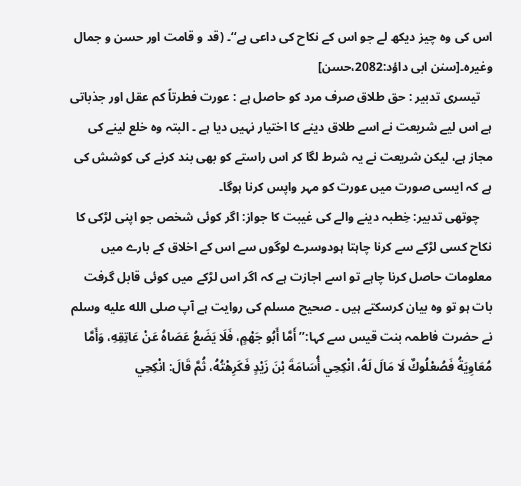اس کی وہ چیز دیکھ لے جو اس کے نکاح کی داعی ہے‘‘۔ (قد و قامت اور حسن و جمال وغیرہ۔[سنن ابی داؤد:2082،حسن]
    تیسری تدبیر : حق طلاق صرف مرد کو حاصل ہے : عورت فطرتاً کم عقل اور جذباتی ہے اس لیے شریعت نے اسے طلاق دینے کا اختیار نہیں دیا ہے ۔ البتہ وہ خلع لینے کی مجاز ہے، لیکن شریعت نے یہ شرط لگا کر اس راستے کو بھی بند کرنے کی کوشش کی ہے کہ ایسی صورت میں عورت کو مہر واپس کرنا ہوگا۔
    چوتھی تدبیر: خِطبہ دینے والے کی غیبت کا جواز: اگر کوئی شخص جو اپنی لڑکی کا نکاح کسی لڑکے سے کرنا چاہتا ہودوسرے لوگوں سے اس کے اخلاق کے بارے میں معلومات حاصل کرنا چاہے تو اسے اجازت ہے کہ اگر اس لڑکے میں کوئی قابل گرفت بات ہو تو وہ بیان کرسکتے ہیں ۔ صحیح مسلم کی روایت ہے آپ صلى الله عليه وسلم نے حضرت فاطمہ بنت قیس سے کہا:’’أَمَّا أَبُو جَهْمٍ، فَلَا يَضَعُ عَصَاهُ عَنْ عَاتِقِهِ، وَأَمَّا مُعَاوِيَةُ فَصُعْلُوكٌ لَا مَالَ لَهُ، انْكِحِي أُسَامَةَ بْنَ زَيْدٍ فَكَرِهْتُهُ، ثُمَّ قَالَ: انْكِحِي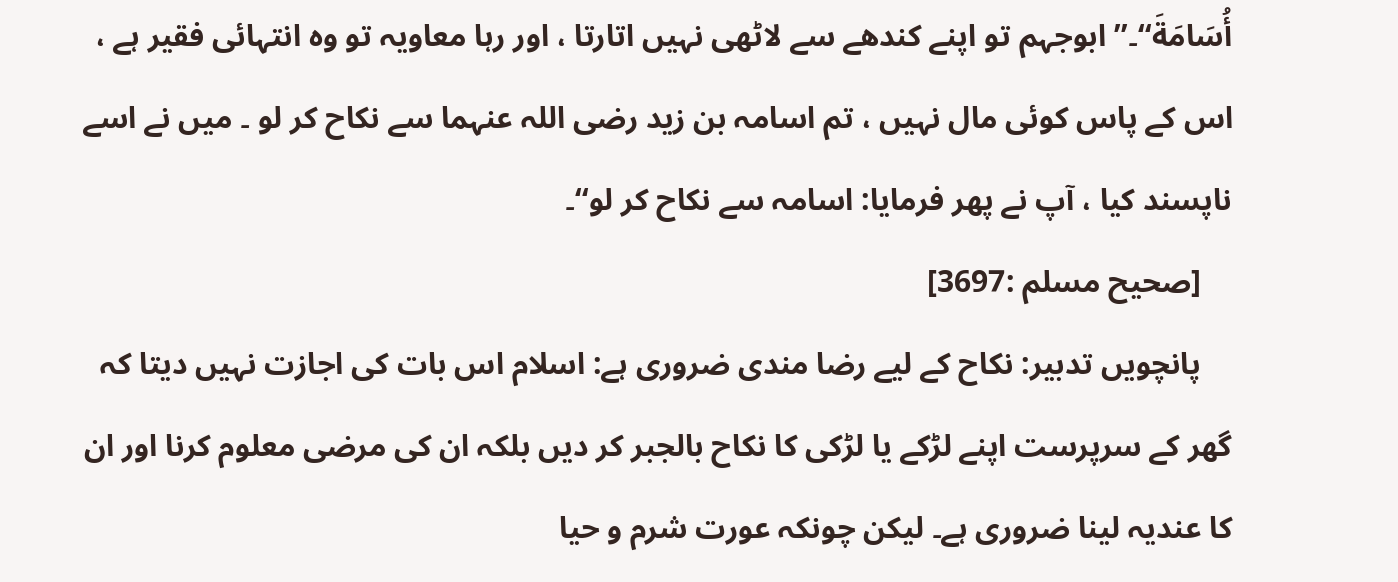أُسَامَةَ‘‘۔’’ ابوجہم تو اپنے کندھے سے لاٹھی نہیں اتارتا ، اور رہا معاویہ تو وہ انتہائی فقیر ہے ، اس کے پاس کوئی مال نہیں ، تم اسامہ بن زید رضی اللہ عنہما سے نکاح کر لو ۔ میں نے اسے ناپسند کیا ، آپ نے پھر فرمایا: اسامہ سے نکاح کر لو‘‘۔
    [صحیح مسلم :3697]
    پانچویں تدبیر: نکاح کے لیے رضا مندی ضروری ہے: اسلام اس بات کی اجازت نہیں دیتا کہ گھر کے سرپرست اپنے لڑکے یا لڑکی کا نکاح بالجبر کر دیں بلکہ ان کی مرضی معلوم کرنا اور ان کا عندیہ لینا ضروری ہے۔ لیکن چونکہ عورت شرم و حیا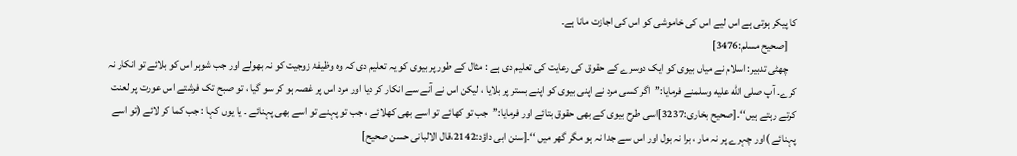کا پیکر ہوتی ہے اس لیے اس کی خاموشی کو اس کی اجازت مانا ہے۔
    [صحیح مسلم:3476]
    چھٹی تدبیر: اسلام نے میاں بیوی کو ایک دوسرے کے حقوق کی رعایت کی تعلیم دی ہے : مثال کے طور پر بیوی کو یہ تعلیم دی کہ وہ وظیفۂ زوجیت کو نہ بھولے اور جب شوہر اس کو بلائے تو انکار نہ کرے۔ آپ صلى الله عليه وسلمنے فرمایا:’’اگر کسی مرد نے اپنی بیوی کو اپنے بستر پر بلایا ، لیکن اس نے آنے سے انکار کر دیا اور مرد اس پر غصہ ہو کر سو گیا ، تو صبح تک فرشتے اس عورت پر لعنت کرتے رہتے ہیں‘‘۔[صحیح بخاری:3237]اسی طرح بیوی کے بھی حقوق بتائے اور فرمایا:’’جب تو کھائے تو اسے بھی کھلائے ، جب تو پہنے تو اسے بھی پہنائے ۔ یا یوں کہا : جب کما کر لائے (تو اسے پہنائے )اور چہرے پر نہ مار ، برا نہ بول اور اس سے جدا نہ ہو مگر گھر میں ‘‘۔[سنن ابی داؤد:2142،قال الالبانی حسن صحیح]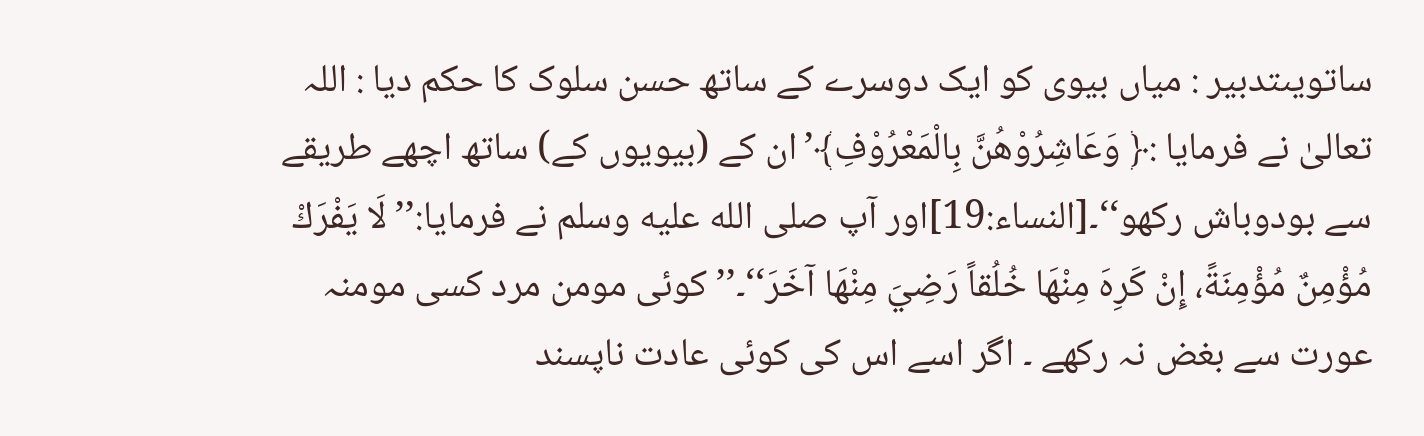ساتویںتدبیر : میاں بیوی کو ایک دوسرے کے ساتھ حسن سلوک کا حکم دیا : اللہ تعالیٰ نے فرمایا :﴿ وَعَاشِرُوْهُنَّ بِالْمَعْرُوْفِ﴾’ان کے (بیویوں کے) ساتھ اچھے طریقے سے بودوباش رکھو‘‘۔[النساء:19]اور آپ صلى الله عليه وسلم نے فرمایا:’’ لَا يَفْرَكْ مُؤْمِنٌ مُؤْمِنَةً، إِنْ كَرِهَ مِنْهَا خُلُقاً رَضِيَ مِنْهَا آخَرَ‘‘۔’’کوئی مومن مرد کسی مومنہ عورت سے بغض نہ رکھے ۔ اگر اسے اس کی کوئی عادت ناپسند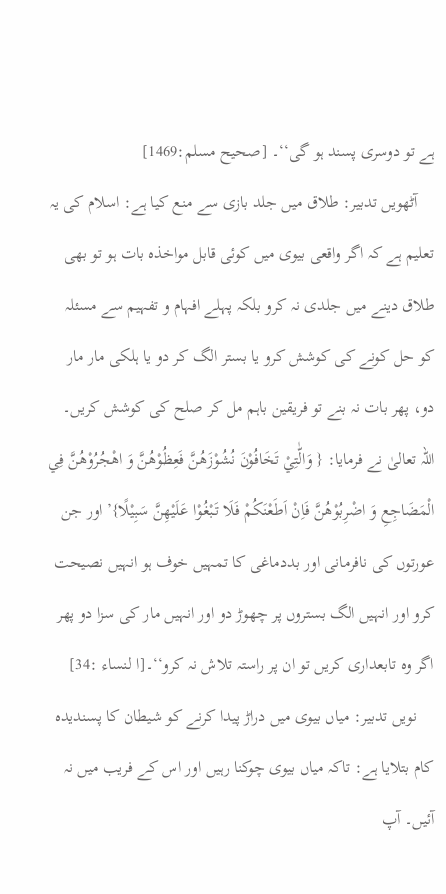ہے تو دوسری پسند ہو گی‘‘۔ [صحیح مسلم:1469]
    آٹھویں تدبیر: طلاق میں جلد بازی سے منع کیا ہے: اسلام کی یہ تعلیم ہے کہ اگر واقعی بیوی میں کوئی قابل مواخذہ بات ہو تو بھی طلاق دینے میں جلدی نہ کرو بلکہ پہلے افہام و تفہیم سے مسئلہ کو حل کونے کی کوشش کرو یا بستر الگ کر دو یا ہلکی مار مار دو، پھر بات نہ بنے تو فریقین باہم مل کر صلح کی کوشش کریں۔ اللہ تعالیٰ نے فرمایا: { وَالّٰتِيْ تَخَافُوْنَ نُشُوْزَهُنَّ فَعِظُوْهُنَّ وَ اهْجُرُوْهُنَّ فِي الْمَضَاجِعِ وَ اضْرِبُوْهُنَّ فَاِنْ اَطَعْنَكُمْ فَلَا تَبْغُوْا عَلَيْهِنَّ سَبِيْلًا}’اور جن عورتوں کی نافرمانی اور بددماغی کا تمہیں خوف ہو انہیں نصیحت کرو اور انہیں الگ بستروں پر چھوڑ دو اور انہیں مار کی سزا دو پھر اگر وہ تابعداری کریں تو ان پر راستہ تلاش نہ کرو‘‘۔[ا لنساء :34]
    نویں تدبیر: میاں بیوی میں دراڑ پیدا کرنے کو شیطان کا پسندیدہ کام بتلایا ہے: تاکہ میاں بیوی چوکنا رہیں اور اس کے فریب میں نہ آئیں۔ آپ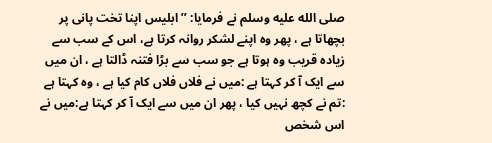صلى الله عليه وسلم نے فرمایا: ’’ابلیس اپنا تخت پانی پر بچھاتا ہے ، پھر وہ اپنے لشکر روانہ کرتا ہے، اس کے سب سے زیادہ قریب وہ ہوتا ہے جو سب سے بڑا فتنہ ڈالتا ہے ، ان میں سے ایک آ کر کہتا ہے :میں نے فلاں فلاں کام کیا ہے ، وہ کہتا ہے :تم نے کچھ نہیں کیا ، پھر ان میں سے ایک آ کر کہتا ہے:میں نے اس شخص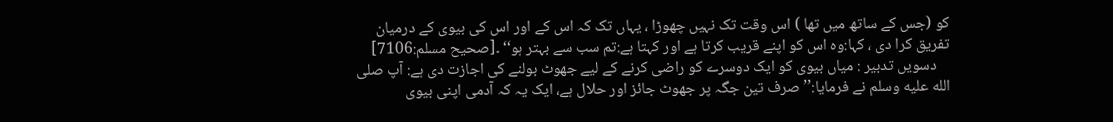کو (جس کے ساتھ میں تھا ) اس وقت تک نہیں چھوڑا ، یہاں تک کہ اس کے اور اس کی بیوی کے درمیان تفریق کرا دی ، کہا:وہ اس کو اپنے قریب کرتا ہے اور کہتا ہے:تم سب سے بہتر ہو‘‘ ۔[صحیح مسلم:7106]
    دسویں تدبیر : میاں بیوی کو ایک دوسرے کو راضی کرنے کے لیے جھوٹ بولنے کی اجازت دی ہے: آپ صلى الله عليه وسلم نے فرمایا:’’صرف تین جگہ پر جھوٹ جائز اور حلال ہے، ایک یہ کہ آدمی اپنی بیوی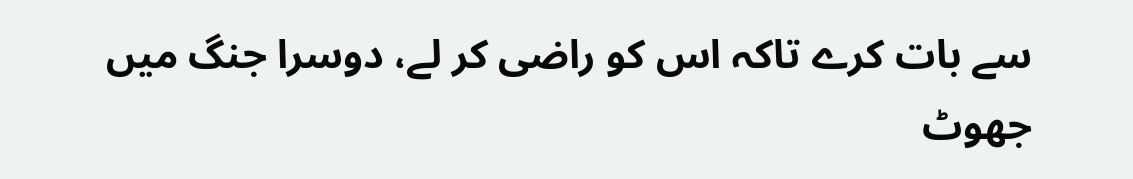سے بات کرے تاکہ اس کو راضی کر لے، دوسرا جنگ میں جھوٹ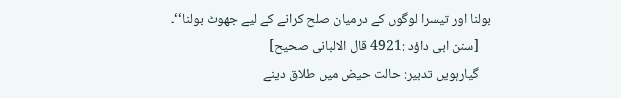بولنا اور تیسرا لوگوں کے درمیان صلح کرانے کے لیے جھوٹ بولنا‘‘۔
    [سنن ابی داؤد :4921 قال الالبانی صحیح]
    گیارہویں تدبیر: حالت حیض میں طلاق دینے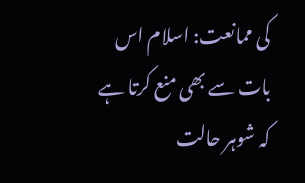کی ممانعت: اسلام اس بات سے بھی منع کرتا ہے کہ شوہر حالت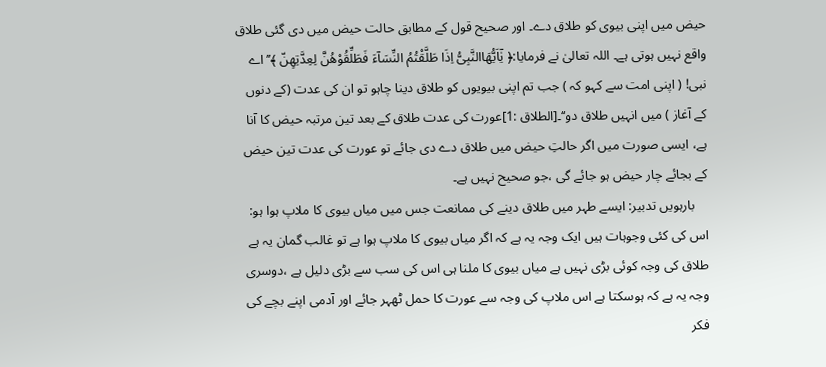حیض میں اپنی بیوی کو طلاق دے۔ اور صحیح قول کے مطابق حالت حیض میں دی گئی طلاق واقع نہیں ہوتی ہے۔ اللہ تعالیٰ نے فرمایا:﴿ یٰٓاَیُّھَاالنَّبِیُّ اِذَا طَلَّقْتُمُ النِّسَآءَ فَطَلِّقُوْھُنَّ لِعِدَّتِھِنّ ﴾’’اے نبی! ( اپنی امت سے کہو کہ ) جب تم اپنی بیویوں کو طلاق دینا چاہو تو ان کی عدت (کے دنوں کے آغاز ) میں انہیں طلاق دو‘‘۔[الطلاق :1]عورت کی عدت طلاق کے بعد تین مرتبہ حیض کا آنا ہے، ایسی صورت میں اگر حالتِ حیض میں طلاق دے دی جائے تو عورت کی عدت تین حیض کے بجائے چار حیض ہو جائے گی ،جو صحیح نہیں ہے۔
    بارہویں تدبیر: ایسے طہر میں طلاق دینے کی ممانعت جس میں میاں بیوی کا ملاپ ہوا ہو: اس کی کئی وجوہات ہیں ایک وجہ یہ ہے کہ اگر میاں بیوی کا ملاپ ہوا ہے تو غالب گمان یہ ہے طلاق کی وجہ کوئی بڑی نہیں ہے میاں بیوی کا ملنا ہی اس کی سب سے بڑی دلیل ہے ،دوسری وجہ یہ ہے کہ ہوسکتا ہے اس ملاپ کی وجہ سے عورت کا حمل ٹھہر جائے اور آدمی اپنے بچے کی فکر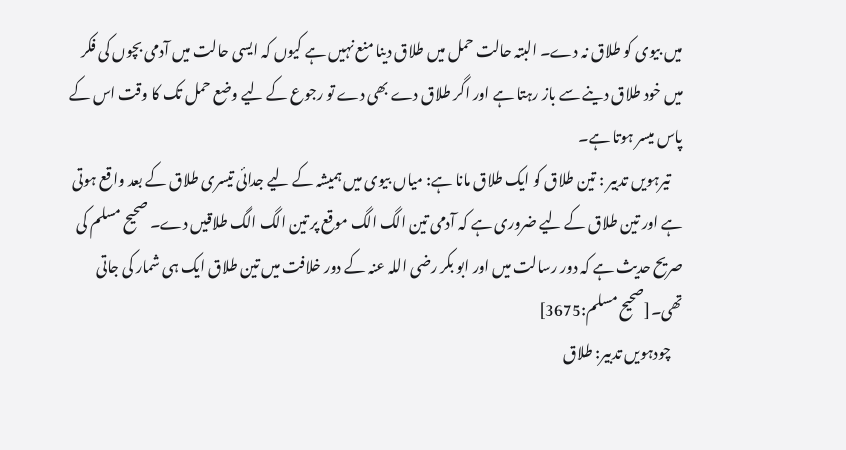میں بیوی کو طلاق نہ دے۔ البتہ حالت حمل میں طلاق دینا منع نہیں ہے کیوں کہ ایسی حالت میں آدمی بچوں کی فکر میں خود طلاق دینے سے باز رہتا ہے اور اگر طلاق دے بھی دے تو رجوع کے لیے وضع حمل تک کا وقت اس کے پاس میسر ہوتا ہے۔
    تیرہویں تدبیر : تین طلاق کو ایک طلاق مانا ہے: میاں بیوی میں ہمیشہ کے لیے جدائی تیسری طلاق کے بعد واقع ہوتی ہے اور تین طلاق کے لیے ضروری ہے کہ آدمی تین الگ الگ موقع پر تین الگ الگ طلاقیں دے۔ صحیح مسلم کی صریح حدیث ہے کہ دور رسالت میں اور ابو بکر رضی اللہ عنہ کے دور خلافت میں تین طلاق ایک ہی شمار کی جاتی تھی۔[صحیح مسلم:3675]
    چودہویں تدبیر: طلاق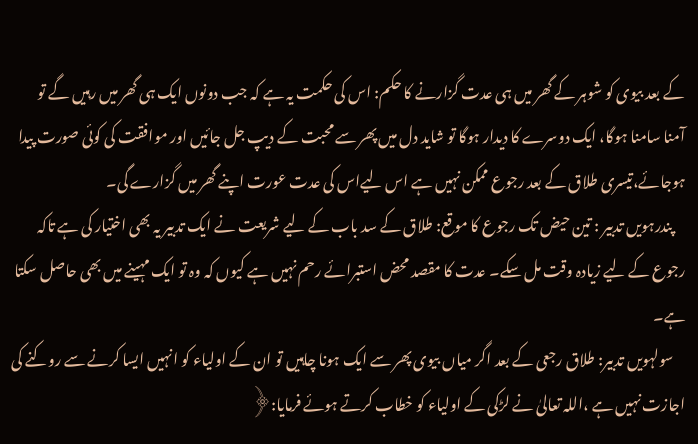کے بعد بیوی کو شوہر کے گھر میں ہی عدت گزارنے کا حکم: اس کی حکمت یہ ہے کہ جب دونوں ایک ہی گھر میں رہیں گے تو آمنا سامنا ہوگا، ایک دوسرے کا دیدار ہوگا تو شاید دل میں پھر سے محبت کے دیپ جل جائیں اور موافقت کی کوئی صورت پیدا ہوجائے،تیسری طلاق کے بعد رجوع ممکن نہیں ہے اس لیےاس کی عدت عورت اپنے گھر میں گزارے گی۔
    پندرہویں تدبیر : تین حیض تک رجوع کا موقع: طلاق کے سد باب کے لیے شریعت نے ایک تدبیر یہ بھی اختیار کی ہے تاکہ رجوع کے لیے زیادہ وقت مل سکے۔ عدت کا مقصد محض استبرائے رحم نہیں ہے کیوں کہ وہ تو ایک مہینے میں بھی حاصل سکتا ہے۔
    سولہویں تدبیر: طلاق رجعی کے بعد اگر میاں بیوی پھر سے ایک ہونا چاہیں تو ان کے اولیاء کو انہیں ایسا کرنے سے روکنے کی اجازت نہیں ہے ،اللہ تعالیٰ نے لڑکی کے اولیاء کو خطاب کرتے ہوئے فرمایا:﴿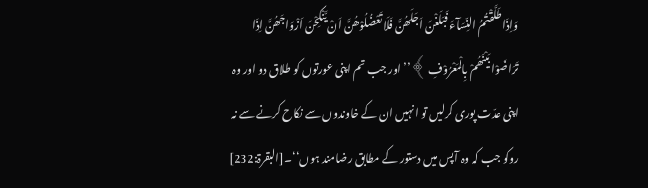وَاِذَاطَلَّقْتُمُ النِّسَآءَ فَبَلَغْنَ اَجَلَھُنَّ فَلَا تَعْضُلُوْھُنَّ اَنْ یَّنْکِحْنَ اَزْوَاجَھُنَّ اِذَا تَرَاضَوْا بَیْنَھُمْ بِالْمَعْرُوْفِ ﴾’’اور جب تم اپنی عورتوں کو طلاق دو اور وہ اپنی عدّت پوری کرلیں تو انہیں ان کے خاوندوں سے نکاح کرنے سے نہ روکو جب کہ وہ آپس میں دستور کے مطابق رضامند ہوں‘‘۔[البقرۃ:232]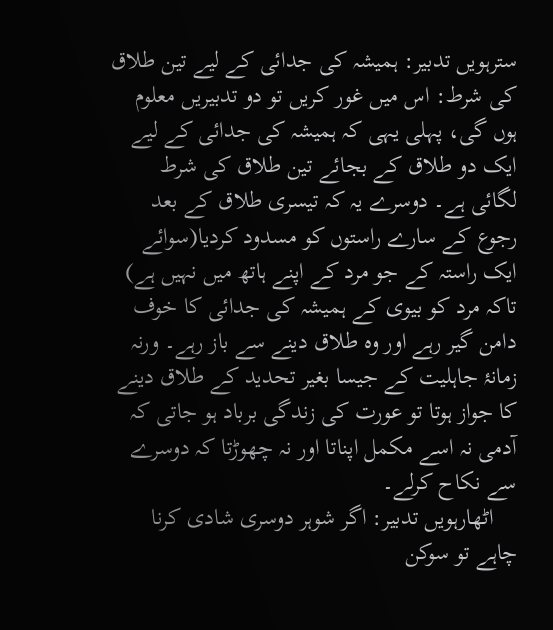سترہویں تدبیر: ہمیشہ کی جدائی کے لیے تین طلاق کی شرط: اس میں غور کریں تو دو تدبیریں معلوم ہوں گی، پہلی یہی کہ ہمیشہ کی جدائی کے لیے ایک دو طلاق کے بجائے تین طلاق کی شرط لگائی ہے۔ دوسرے یہ کہ تیسری طلاق کے بعد رجوع کے سارے راستوں کو مسدود کردیا(سوائے ایک راستہ کے جو مرد کے اپنے ہاتھ میں نہیں ہے) تاکہ مرد کو بیوی کے ہمیشہ کی جدائی کا خوف دامن گیر رہے اور وہ طلاق دینے سے باز رہے۔ ورنہ زمانۂ جاہلیت کے جیسا بغیر تحدید کے طلاق دینے کا جواز ہوتا تو عورت کی زندگی برباد ہو جاتی کہ آدمی نہ اسے مکمل اپناتا اور نہ چھوڑتا کہ دوسرے سے نکاح کرلے۔
    اٹھارہویں تدبیر: اگر شوہر دوسری شادی کرنا چاہے تو سوکن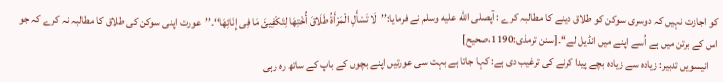کو اجازت نہیں کہ دوسری سوکن کو طلاق دینے کا مطالبہ کرے : آپصلى الله عليه وسلم نے فرمایا:’’لَا تَسْأَلِ الْمَرْأَۃُ طَلَاقَ أُخْتِھَا لِتَکْفِیئَ مَا فِی إِنَائِھَا‘‘۔’’عورت اپنی سوکن کی طلاق کا مطالبہ نہ کرے کہ جو اس کے برتن میں ہے اُسے اپنے میں انڈیل لے‘‘۔[سنن ترمذی:1190،صحیح]
    انیسویں تدبیر: زیادہ سے زیادہ بچے پیدا کرنے کی ترغیب دی ہے: کہا جاتا ہے بہت سی عورتیں اپنے بچوں کے باپ کے ساتھ رہ رہی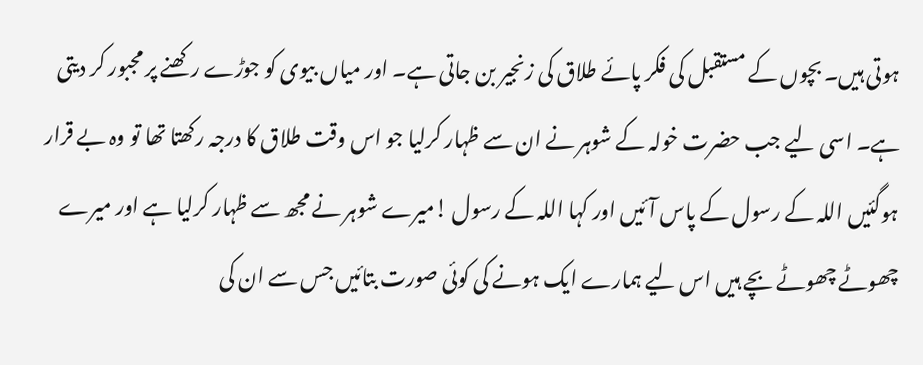ہوتی ہیں۔ بچوں کے مستقبل کی فکر پائے طلاق کی زنجیر بن جاتی ہے۔ اور میاں بیوی کو جوڑے رکھنے پر مجبور کر دیتی ہے۔ اسی لیے جب حضرت خولہ کے شوہر نے ان سے ظہار کرلیا جو اس وقت طلاق کا درجہ رکھتا تھا تو وہ بے قرار ہوگئیں اللہ کے رسول کے پاس آئیں اور کہا اللہ کے رسول !میرے شوہر نے مجھ سے ظہار کرلیا ہے اور میرے چھوٹے چھوٹے بچے ہیں اس لیے ہمارے ایک ہونے کی کوئی صورت بتائیں جس سے ان کی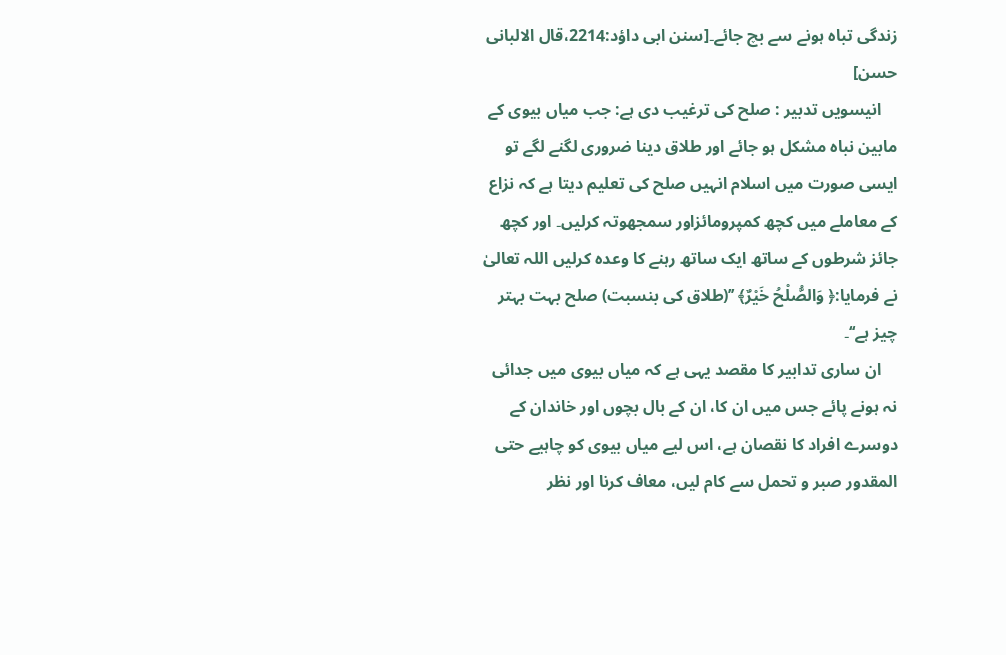زندگی تباہ ہونے سے بچ جائے۔[سنن ابی داؤد:2214،قال الالبانی حسن]
    انیسویں تدبیر : صلح کی ترغیب دی ہے: جب میاں بیوی کے مابین نباہ مشکل ہو جائے اور طلاق دینا ضروری لگنے لگے تو ایسی صورت میں اسلام انہیں صلح کی تعلیم دیتا ہے کہ نزاع کے معاملے میں کچھ کمپرومائزاور سمجھوتہ کرلیں۔ اور کچھ جائز شرطوں کے ساتھ ایک ساتھ رہنے کا وعدہ کرلیں اللہ تعالیٰ نے فرمایا:﴿ وَالصُّلْحُ خَیْرٌ﴾ ’’(طلاق کی بنسبت) صلح بہت بہتر چیز ہے‘‘۔
    ان ساری تدابیر کا مقصد یہی ہے کہ میاں بیوی میں جدائی نہ ہونے پائے جس میں ان کا، ان کے بال بچوں اور خاندان کے دوسرے افراد کا نقصان ہے، اس لیے میاں بیوی کو چاہیے حتی المقدور صبر و تحمل سے کام لیں، معاف کرنا اور نظر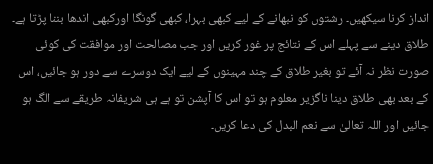انداز کرنا سیکھیں۔ رشتوں کو نبھانے کے لیے کبھی بہرا، کبھی گونگا اورکبھی اندھا بننا پڑتا ہے۔ طلاق دینے سے پہلے اس کے نتائج پر غور کریں اور جب مصالحت اور موافقت کی کوئی صورت نظر نہ آئے تو بغیر طلاق کے چند مہینوں کے لیے ایک دوسرے سے دور ہو جائیں، اس کے بعد بھی طلاق دینا ناگزیر معلوم ہو تو اس کا آپشن تو ہے ہی شریفانہ طریقے سے الگ ہو جائیں اور اللہ تعالیٰ سے نعم البدل کی دعا کریں۔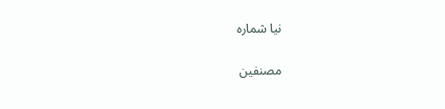نیا شمارہ

مصنفین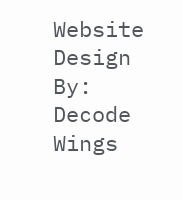Website Design By: Decode Wings